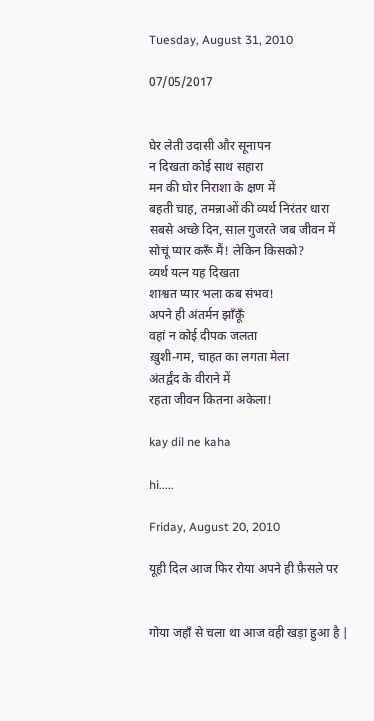Tuesday, August 31, 2010

07/05/2017


घेर लेती उदासी और सूनापन
न दिखता कोई साथ सहारा
मन की घोर निराशा के क्षण में
बहती चाह, तमन्नाओं की व्यर्थ निरंतर धारा
सबसे अच्छे दिन, साल गुजरते जब जीवन में
सोचूं प्यार करूँ मैं! लेकिन किसको?
व्यर्थ यत्न यह दिखता
शाश्वत प्यार भला कब संभव!
अपने ही अंतर्मन झाँकूँ
वहां न कोई दीपक जलता
ख़ुशी-गम, चाहत का लगता मेला
अंतर्द्वंद के वीराने में
रहता जीवन कितना अकेला!

kay dil ne kaha

hi.....

Friday, August 20, 2010

यूही दिल आज फिर रोया अपने ही फ़ैसले पर


गोया जहाँ से चला था आज वही खड़ा हुआ है |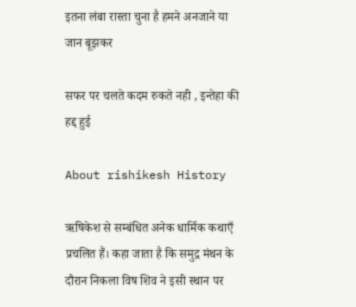इतना लंबा रास्ता चुना है हमने अनजाने या जान बूझकर

सफर पर चलते कदम रुकते नही , इन्तेहा की हद्द हुई

About rishikesh History

ऋषिकेश से सम्बंधित अनेक धार्मिक कथाएँ प्रचलित हैं। कहा जाता है कि समुद्र मंथन के दौरान निकला विष शिव ने इसी स्थान पर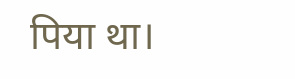पिया था।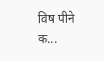विष पीने क...